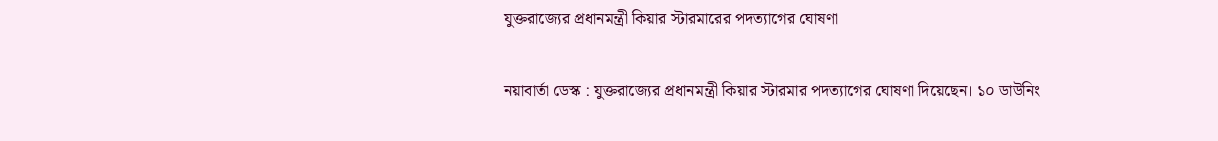যুক্তরাজ্যের প্রধানমন্ত্রী কিয়ার স্টারমারের পদত্যাগের ঘোষণা

নয়াবার্তা ডেস্ক : যুক্তরাজ্যের প্রধানমন্ত্রী কিয়ার স্টারমার পদত্যাগের ঘোষণা দিয়েছেন। ১০ ডাউনিং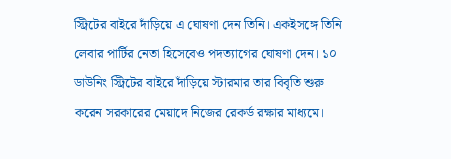স্ট্রিটের বাইরে দাঁড়িয়ে এ ঘোষণা দেন তিনি। একইসঙ্গে তিনি লেবার পার্টির নেতা হিসেবেও পদত্যাগের ঘোষণা দেন। ১০ ডাউনিং স্ট্রিটের বাইরে দাঁড়িয়ে স্টারমার তার বিবৃতি শুরু করেন সরকারের মেয়াদে নিজের রেকর্ড রক্ষার মাধ্যমে।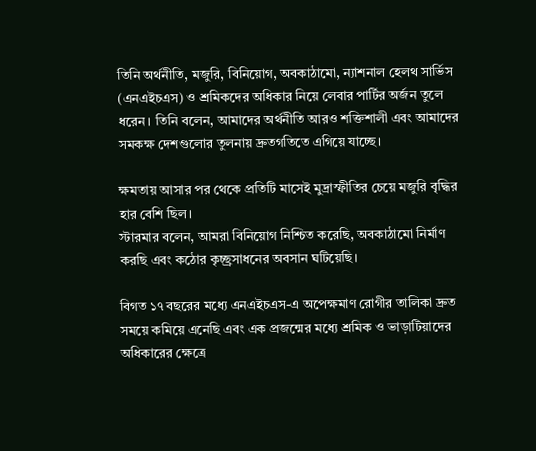তিনি অর্থনীতি, মজুরি, বিনিয়োগ, অবকাঠামো, ন্যাশনাল হেলথ সার্ভিস (এনএইচএস) ও শ্রমিকদের অধিকার নিয়ে লেবার পার্টির অর্জন তুলে ধরেন। তিনি বলেন, আমাদের অর্থনীতি আরও শক্তিশালী এবং আমাদের সমকক্ষ দেশগুলোর তুলনায় দ্রুতগতিতে এগিয়ে যাচ্ছে।

ক্ষমতায় আসার পর থেকে প্রতিটি মাসেই মুদ্রাস্ফীতির চেয়ে মজুরি বৃদ্ধির হার বেশি ছিল।
স্টারমার বলেন, আমরা বিনিয়োগ নিশ্চিত করেছি, অবকাঠামো নির্মাণ করছি এবং কঠোর কৃচ্ছ্রসাধনের অবসান ঘটিয়েছি।

বিগত ১৭ বছরের মধ্যে এনএইচএস-এ অপেক্ষমাণ রোগীর তালিকা দ্রুত সময়ে কমিয়ে এনেছি এবং এক প্রজন্মের মধ্যে শ্রমিক ও ভাড়াটিয়াদের অধিকারের ক্ষেত্রে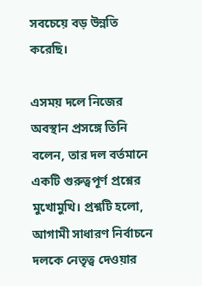সবচেয়ে বড় উন্নতি করেছি।

এসময় দলে নিজের অবস্থান প্রসঙ্গে তিনি বলেন, তার দল বর্তমানে একটি গুরুত্বপূর্ণ প্রশ্নের মুখোমুখি। প্রশ্নটি হলো, আগামী সাধারণ নির্বাচনে দলকে নেতৃত্ব দেওয়ার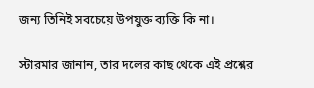জন্য তিনিই সবচেয়ে উপযুক্ত ব্যক্তি কি না।

স্টারমার জানান, তার দলের কাছ থেকে এই প্রশ্নের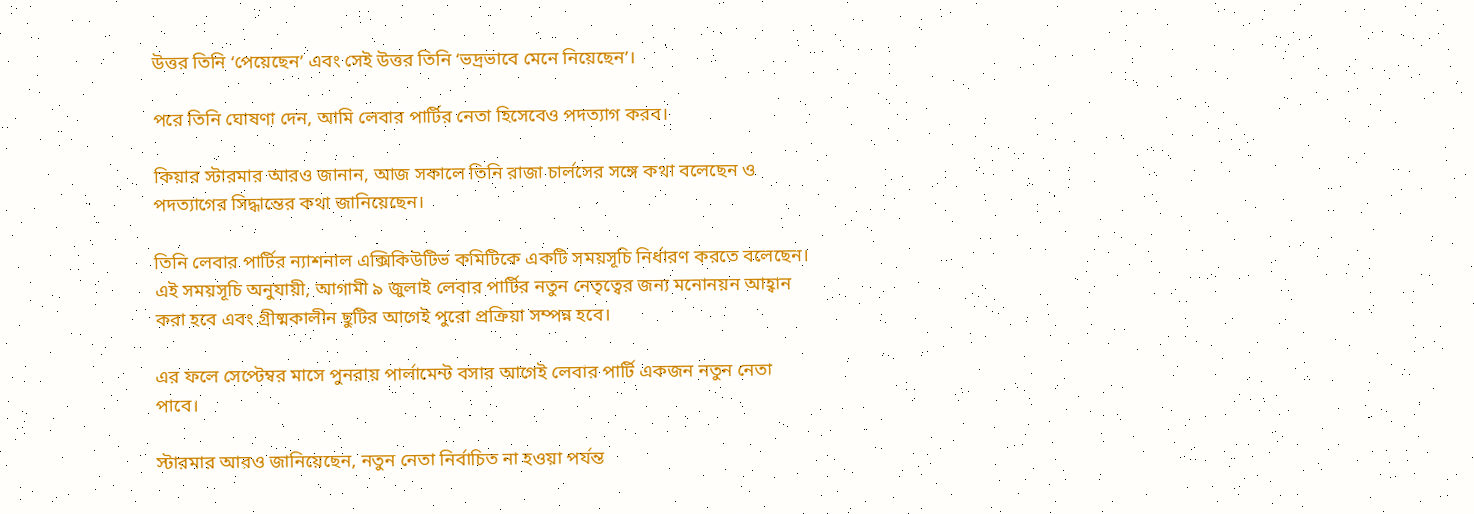উত্তর তিনি ‘পেয়েছেন’ এবং সেই উত্তর তিনি ‘ভদ্রভাবে মেনে নিয়েছেন’।

পরে তিনি ঘোষণা দেন, আমি লেবার পার্টির নেতা হিসেবেও পদত্যাগ করব।

কিয়ার স্টারমার আরও জানান, আজ সকালে তিনি রাজা চার্লসের সঙ্গে কথা বলেছেন ও পদত্যাগের সিদ্ধান্তের কথা জানিয়েছেন।

তিনি লেবার পার্টির ন্যাশনাল এক্সিকিউটিভ কমিটিকে একটি সময়সূচি নির্ধারণ করতে বলেছেন। এই সময়সূচি অনুযায়ী, আগামী ৯ জুলাই লেবার পার্টির নতুন নেতৃত্বের জন্য মনোনয়ন আহ্বান করা হবে এবং গ্রীষ্মকালীন ছুটির আগেই পুরো প্রক্রিয়া সম্পন্ন হবে।

এর ফলে সেপ্টেম্বর মাসে পুনরায় পার্লামেন্ট বসার আগেই লেবার পার্টি একজন নতুন নেতা পাবে।

স্টারমার আরও জানিয়েছেন, নতুন নেতা নির্বাচিত না হওয়া পর্যন্ত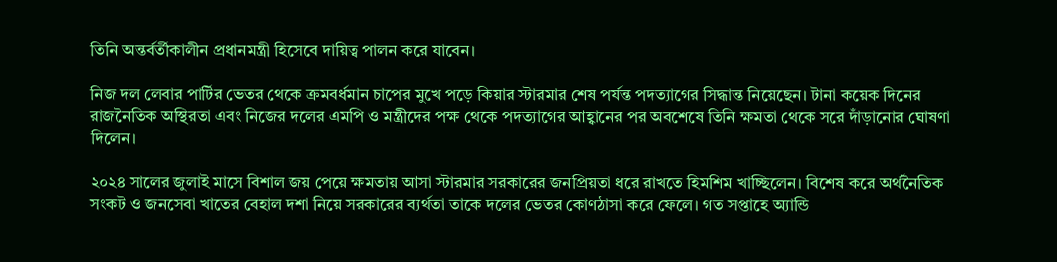তিনি অন্তর্বর্তীকালীন প্রধানমন্ত্রী হিসেবে দায়িত্ব পালন করে যাবেন।

নিজ দল লেবার পার্টির ভেতর থেকে ক্রমবর্ধমান চাপের মুখে পড়ে কিয়ার স্টারমার শেষ পর্যন্ত পদত্যাগের সিদ্ধান্ত নিয়েছেন। টানা কয়েক দিনের রাজনৈতিক অস্থিরতা এবং নিজের দলের এমপি ও মন্ত্রীদের পক্ষ থেকে পদত্যাগের আহ্বানের পর অবশেষে তিনি ক্ষমতা থেকে সরে দাঁড়ানোর ঘোষণা দিলেন।

২০২৪ সালের জুলাই মাসে বিশাল জয় পেয়ে ক্ষমতায় আসা স্টারমার সরকারের জনপ্রিয়তা ধরে রাখতে হিমশিম খাচ্ছিলেন। বিশেষ করে অর্থনৈতিক সংকট ও জনসেবা খাতের বেহাল দশা নিয়ে সরকারের ব্যর্থতা তাকে দলের ভেতর কোণঠাসা করে ফেলে। গত সপ্তাহে অ্যান্ডি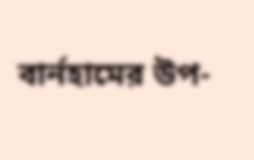বার্নহামের উপ-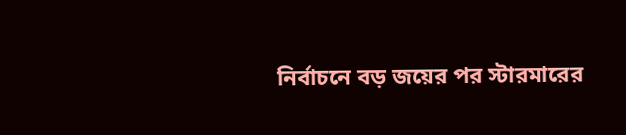নির্বাচনে বড় জয়ের পর স্টারমারের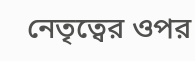নেতৃত্বের ওপর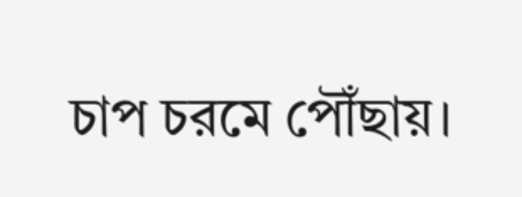চাপ চরমে পৌঁছায়।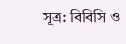সূত্র: বিবিসি ও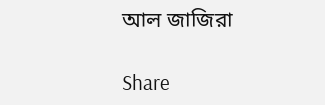আল জাজিরা

Share